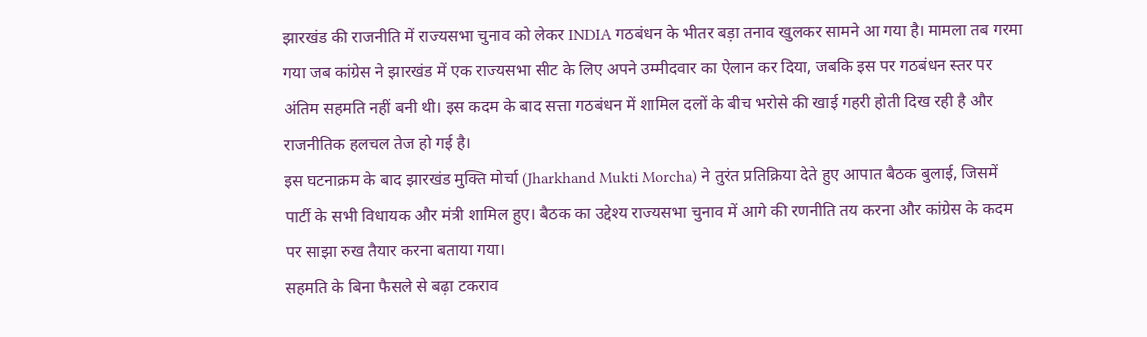झारखंड की राजनीति में राज्यसभा चुनाव को लेकर INDIA गठबंधन के भीतर बड़ा तनाव खुलकर सामने आ गया है। मामला तब गरमा गया जब कांग्रेस ने झारखंड में एक राज्यसभा सीट के लिए अपने उम्मीदवार का ऐलान कर दिया, जबकि इस पर गठबंधन स्तर पर अंतिम सहमति नहीं बनी थी। इस कदम के बाद सत्ता गठबंधन में शामिल दलों के बीच भरोसे की खाई गहरी होती दिख रही है और राजनीतिक हलचल तेज हो गई है।
इस घटनाक्रम के बाद झारखंड मुक्ति मोर्चा (Jharkhand Mukti Morcha) ने तुरंत प्रतिक्रिया देते हुए आपात बैठक बुलाई, जिसमें पार्टी के सभी विधायक और मंत्री शामिल हुए। बैठक का उद्देश्य राज्यसभा चुनाव में आगे की रणनीति तय करना और कांग्रेस के कदम पर साझा रुख तैयार करना बताया गया।
सहमति के बिना फैसले से बढ़ा टकराव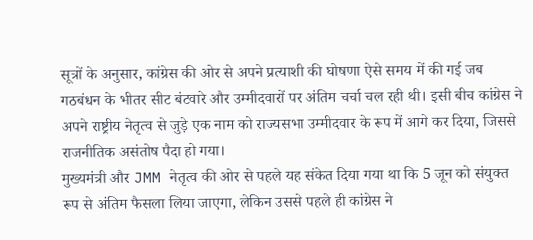सूत्रों के अनुसार, कांग्रेस की ओर से अपने प्रत्याशी की घोषणा ऐसे समय में की गई जब गठबंधन के भीतर सीट बंटवारे और उम्मीदवारों पर अंतिम चर्चा चल रही थी। इसी बीच कांग्रेस ने अपने राष्ट्रीय नेतृत्व से जुड़े एक नाम को राज्यसभा उम्मीदवार के रूप में आगे कर दिया, जिससे राजनीतिक असंतोष पैदा हो गया।
मुख्यमंत्री और JMM नेतृत्व की ओर से पहले यह संकेत दिया गया था कि 5 जून को संयुक्त रूप से अंतिम फैसला लिया जाएगा, लेकिन उससे पहले ही कांग्रेस ने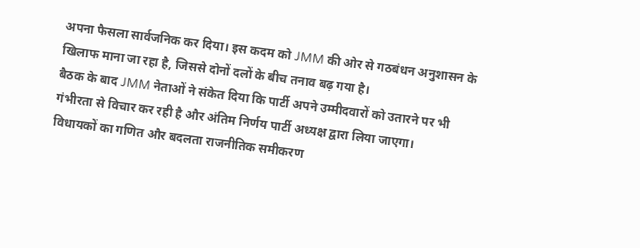अपना फैसला सार्वजनिक कर दिया। इस कदम को JMM की ओर से गठबंधन अनुशासन के खिलाफ माना जा रहा है, जिससे दोनों दलों के बीच तनाव बढ़ गया है।
बैठक के बाद JMM नेताओं ने संकेत दिया कि पार्टी अपने उम्मीदवारों को उतारने पर भी गंभीरता से विचार कर रही है और अंतिम निर्णय पार्टी अध्यक्ष द्वारा लिया जाएगा।
विधायकों का गणित और बदलता राजनीतिक समीकरण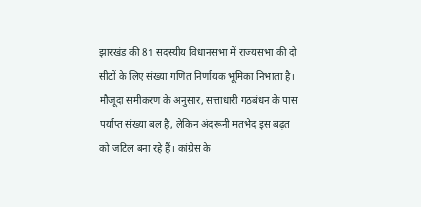झारखंड की 81 सदस्यीय विधानसभा में राज्यसभा की दो सीटों के लिए संख्या गणित निर्णायक भूमिका निभाता है। मौजूदा समीकरण के अनुसार, सत्ताधारी गठबंधन के पास पर्याप्त संख्या बल है, लेकिन अंदरूनी मतभेद इस बढ़त को जटिल बना रहे हैं। कांग्रेस के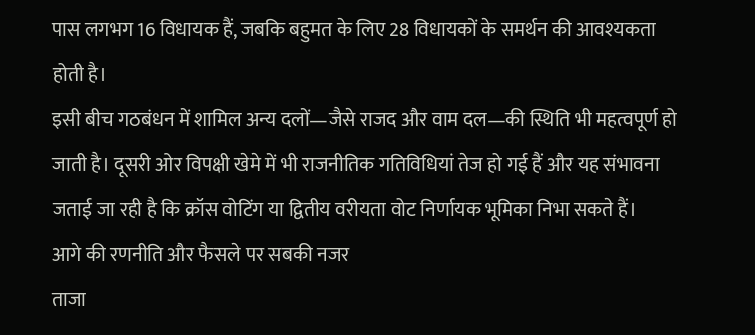पास लगभग 16 विधायक हैं, जबकि बहुमत के लिए 28 विधायकों के समर्थन की आवश्यकता होती है।
इसी बीच गठबंधन में शामिल अन्य दलों—जैसे राजद और वाम दल—की स्थिति भी महत्वपूर्ण हो जाती है। दूसरी ओर विपक्षी खेमे में भी राजनीतिक गतिविधियां तेज हो गई हैं और यह संभावना जताई जा रही है कि क्रॉस वोटिंग या द्वितीय वरीयता वोट निर्णायक भूमिका निभा सकते हैं।
आगे की रणनीति और फैसले पर सबकी नजर
ताजा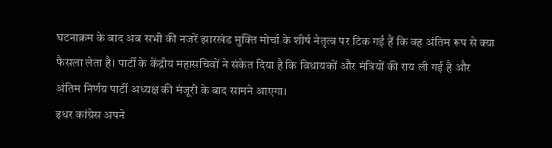घटनाक्रम के बाद अब सभी की नजरें झारखंड मुक्ति मोर्चा के शीर्ष नेतृत्व पर टिक गई हैं कि वह अंतिम रूप से क्या फैसला लेता है। पार्टी के केंद्रीय महासचिवों ने संकेत दिया है कि विधायकों और मंत्रियों की राय ली गई है और अंतिम निर्णय पार्टी अध्यक्ष की मंजूरी के बाद सामने आएगा।
इधर कांग्रेस अपने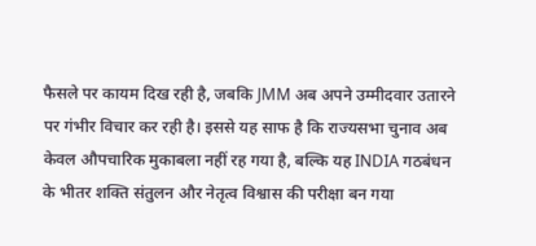फैसले पर कायम दिख रही है, जबकि JMM अब अपने उम्मीदवार उतारने पर गंभीर विचार कर रही है। इससे यह साफ है कि राज्यसभा चुनाव अब केवल औपचारिक मुकाबला नहीं रह गया है, बल्कि यह INDIA गठबंधन के भीतर शक्ति संतुलन और नेतृत्व विश्वास की परीक्षा बन गया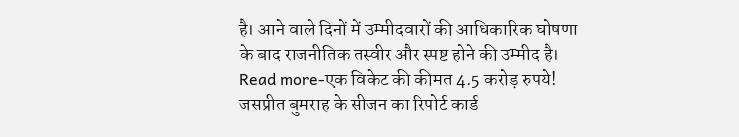है। आने वाले दिनों में उम्मीदवारों की आधिकारिक घोषणा के बाद राजनीतिक तस्वीर और स्पष्ट होने की उम्मीद है।
Read more-एक विकेट की कीमत 4.5 करोड़ रुपये! जसप्रीत बुमराह के सीजन का रिपोर्ट कार्ड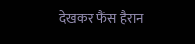देखकर फैंस हैरान